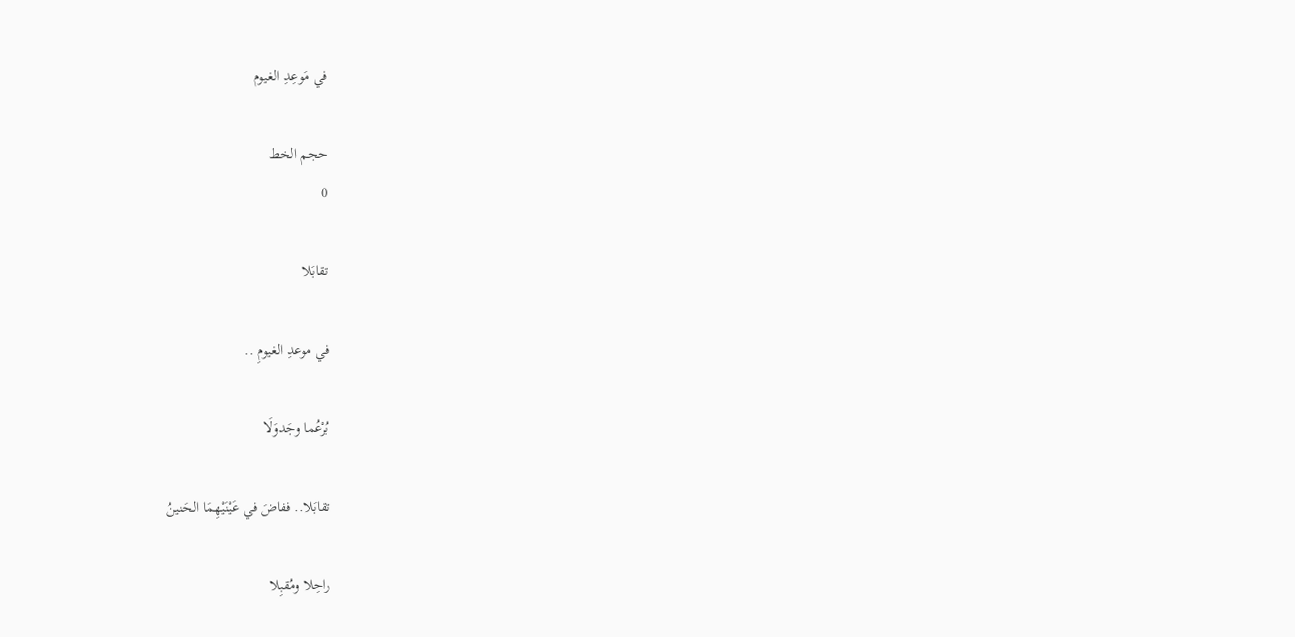في مَوعِدِ الغيوم

حجم الخط
0

تقابَلا

في موعدِ الغيومِ ..

بُرْعُما وجَدوَلَا

تقابَلا.. ففاضَ في عَيْنَيْهِمَا الحَنينُ

راحِلا ومُقبِلا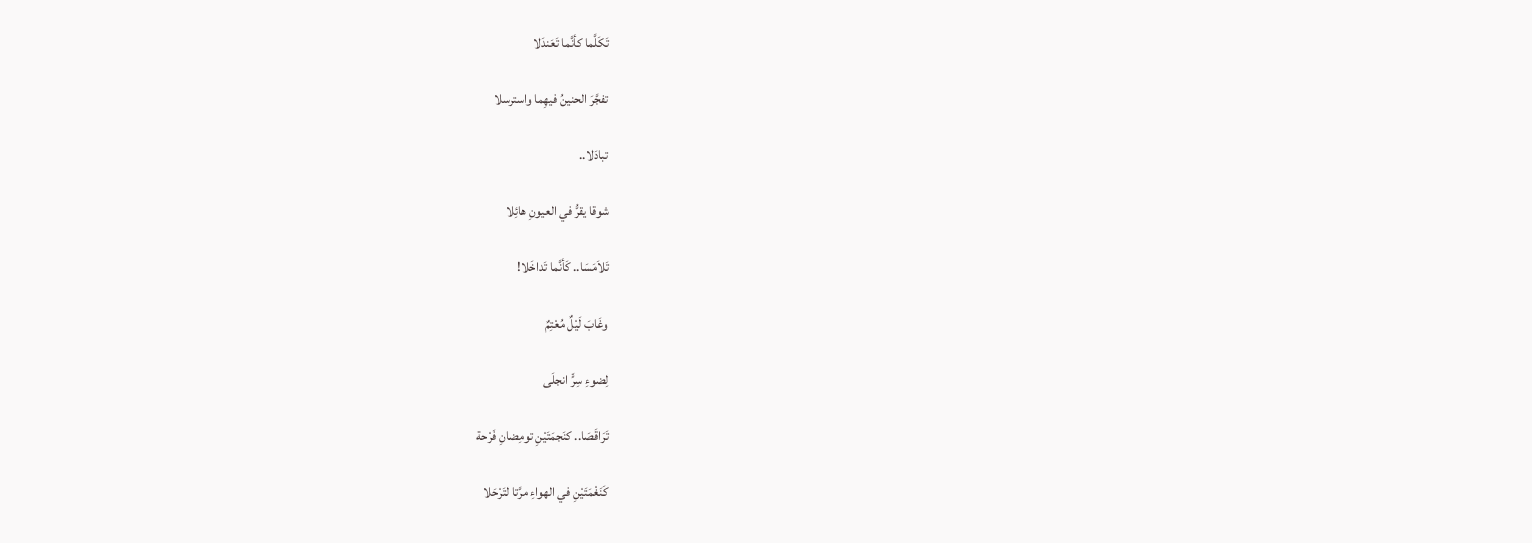تَكَلَّما كأنَّما تَعَندَلا

تفجَّرَ الحنينُ فيهِما واسترسلا

تبادَلا..

شوقا يقرُّ في العيونِ هائِلا

تَلاَمَسَا.. كَأنَّما تَداخَلا!

وغَابَ لَيْلٌ مُعْتِمٌ

لِضوءِ سِرٍّ انجلَى

تَرَاقَصَا.. كنَجمَتَيْنِ تومِضانِ فَرْحة

كَنَغْمَتَيْنِ في الهواءِ مرَّتا لتَرْحَلا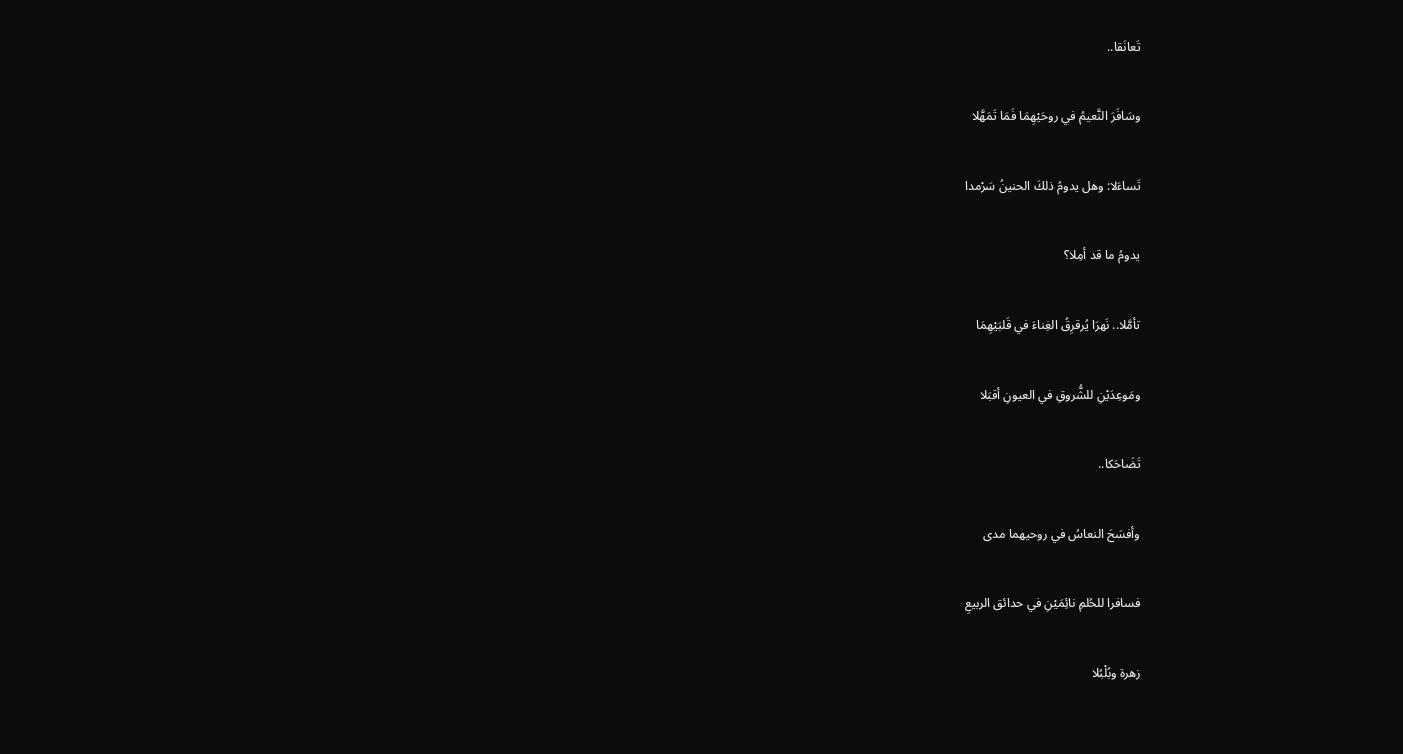تَعانَقا..

وسَافَرَ النَّعيمُ في روحَيْهِمَا فَمَا تَمَهَّلا

تَساءَلا: وهل يدومُ ذلكَ الحنينُ سَرْمدا

يدومُ ما قد أمِلا؟

تأمَّلا.. نَهرَا يُرقرِقُ الغِناءَ في قَلبَيْهِمَا

ومَوعِدَيْنِ للشُّروقِ في العيونِ أقبَلا

تَضَاحَكا..

وأفسَحَ النعاسُ في روحيهما مدى

فسافرا للحُلمِ نائِمَيْنِ في حدائق الربيعِ

زهرة وبُلْبُلا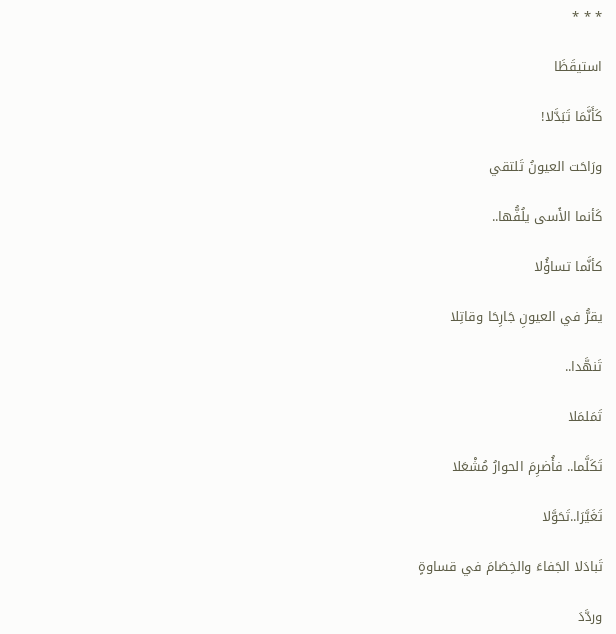٭ ٭ ٭

استيقَظَا

كَأَنَّمَا تَبَدَّلا!

ورَاحَت العيونُ تَلتقي

كَأنما الأَسى يلُفُّها..

كأنَّما تساؤُلا

يقرُّ في العيونِ جَارِحَا وقاتِلا

تَنهَّدا..

تَمَلمَلا

تَكَلَّما.. فأُضرِمَ الحوارُ مُشْعَلا

تَغَيَّرَا..تَحَوَّلا

تَبادَلا الجَفاءَ والخِصَامَ في قساوةٍ

وردَّدَ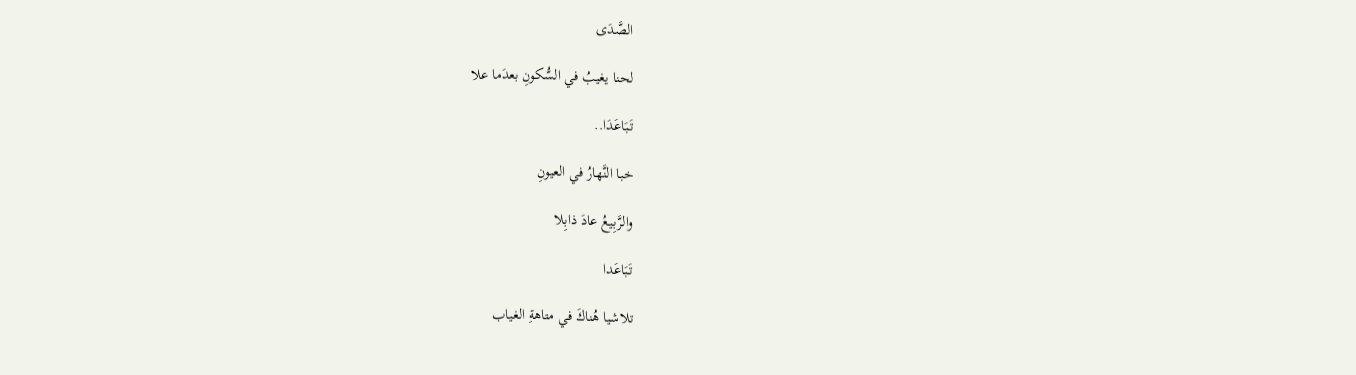الصَّدَى

لحنا يغيبُ في السُّكونِ بعدَما علا

تَبَاعَدَا..

خبا النَّهارُ في العيونِ

والرَّبِيعُ عادَ ذابِلا

تَبَاعَدا

تلاشيا هُناكَ في متاهةِ الغياب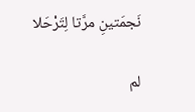نَجمَتينِ مرَّتا لِتَرْحَلا

لم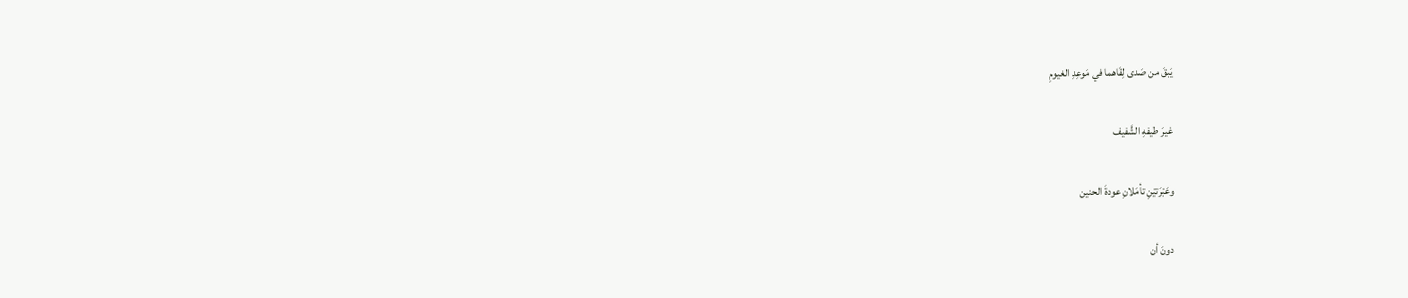يَبقَ من صَدى لِقَاهما في مَوعِدِ الغيومِ

غيرَ طيفهِ الشَّفيف

وعَبْرَتيْنِ تأمَلانِ عودةَ الحنين

دونَ أن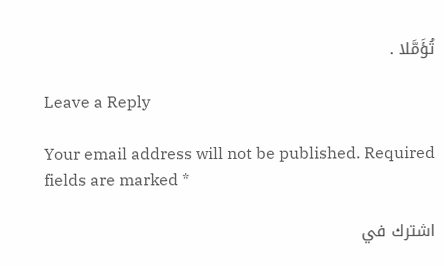تُؤَمَّلا .

Leave a Reply

Your email address will not be published. Required fields are marked *

اشترك في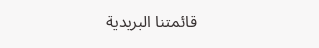قائمتنا البريدية